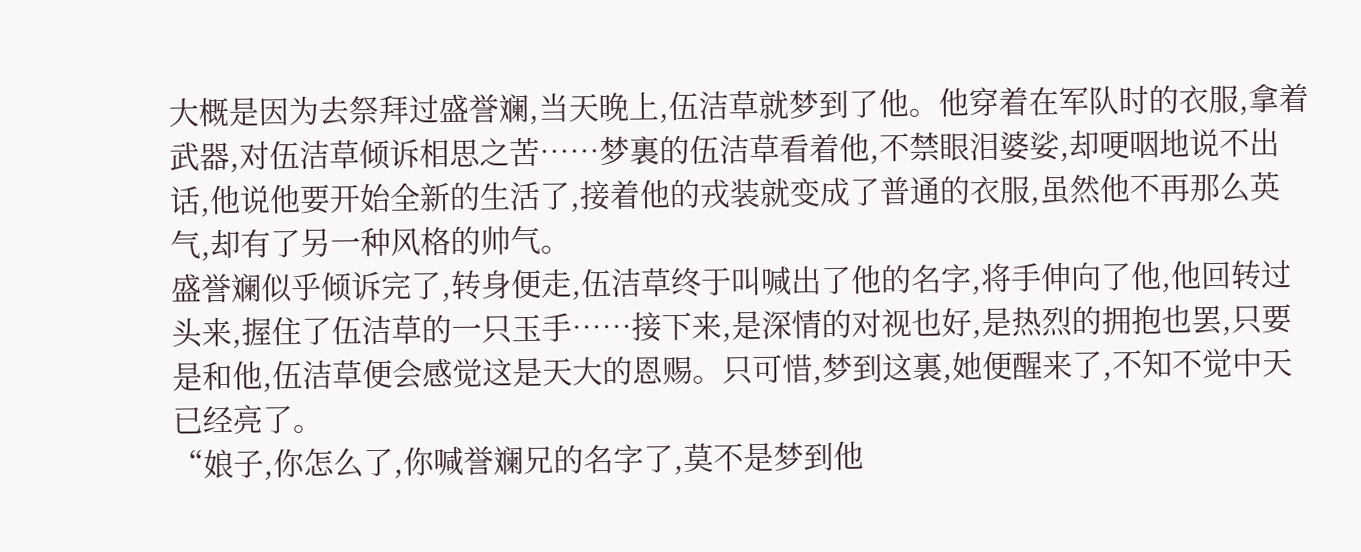大概是因为去祭拜过盛誉斓,当天晚上,伍洁草就梦到了他。他穿着在军队时的衣服,拿着武器,对伍洁草倾诉相思之苦……梦裏的伍洁草看着他,不禁眼泪婆娑,却哽咽地说不出话,他说他要开始全新的生活了,接着他的戎装就变成了普通的衣服,虽然他不再那么英气,却有了另一种风格的帅气。
盛誉斓似乎倾诉完了,转身便走,伍洁草终于叫喊出了他的名字,将手伸向了他,他回转过头来,握住了伍洁草的一只玉手……接下来,是深情的对视也好,是热烈的拥抱也罢,只要是和他,伍洁草便会感觉这是天大的恩赐。只可惜,梦到这裏,她便醒来了,不知不觉中天已经亮了。
“娘子,你怎么了,你喊誉斓兄的名字了,莫不是梦到他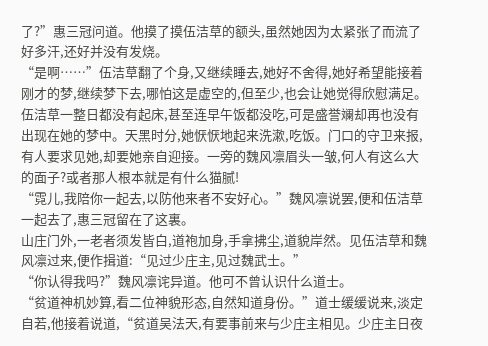了?”惠三冠问道。他摸了摸伍洁草的额头,虽然她因为太紧张了而流了好多汗,还好并没有发烧。
“是啊……”伍洁草翻了个身,又继续睡去,她好不舍得,她好希望能接着刚才的梦,继续梦下去,哪怕这是虚空的,但至少,也会让她觉得欣慰满足。
伍洁草一整日都没有起床,甚至连早午饭都没吃,可是盛誉斓却再也没有出现在她的梦中。天黑时分,她恹恹地起来洗漱,吃饭。门口的守卫来报,有人要求见她,却要她亲自迎接。一旁的魏风凛眉头一皱,何人有这么大的面子?或者那人根本就是有什么猫腻!
“霓儿,我陪你一起去,以防他来者不安好心。”魏风凛说罢,便和伍洁草一起去了,惠三冠留在了这裏。
山庄门外,一老者须发皆白,道袍加身,手拿拂尘,道貌岸然。见伍洁草和魏风凛过来,便作揖道:“见过少庄主,见过魏武士。”
“你认得我吗?”魏风凛诧异道。他可不曾认识什么道士。
“贫道神机妙算,看二位神貌形态,自然知道身份。”道士缓缓说来,淡定自若,他接着说道,“贫道吴法天,有要事前来与少庄主相见。少庄主日夜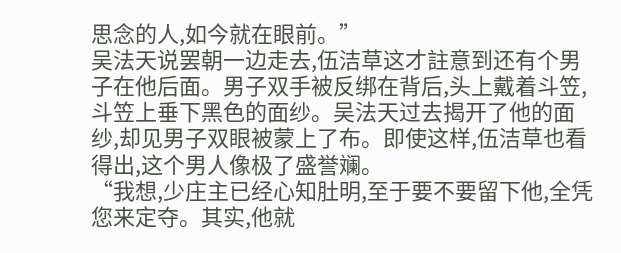思念的人,如今就在眼前。”
吴法天说罢朝一边走去,伍洁草这才註意到还有个男子在他后面。男子双手被反绑在背后,头上戴着斗笠,斗笠上垂下黑色的面纱。吴法天过去揭开了他的面纱,却见男子双眼被蒙上了布。即使这样,伍洁草也看得出,这个男人像极了盛誉斓。
“我想,少庄主已经心知肚明,至于要不要留下他,全凭您来定夺。其实,他就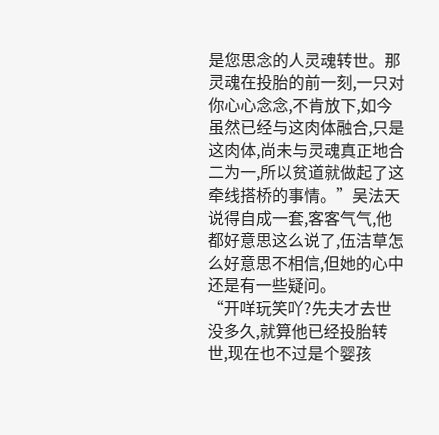是您思念的人灵魂转世。那灵魂在投胎的前一刻,一只对你心心念念,不肯放下,如今虽然已经与这肉体融合,只是这肉体,尚未与灵魂真正地合二为一,所以贫道就做起了这牵线搭桥的事情。”吴法天说得自成一套,客客气气,他都好意思这么说了,伍洁草怎么好意思不相信,但她的心中还是有一些疑问。
“开咩玩笑吖?先夫才去世没多久,就算他已经投胎转世,现在也不过是个婴孩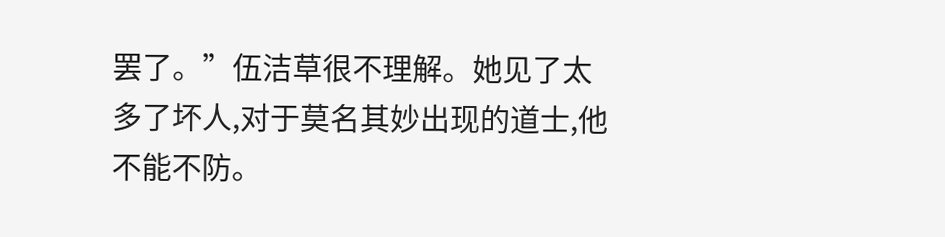罢了。”伍洁草很不理解。她见了太多了坏人,对于莫名其妙出现的道士,他不能不防。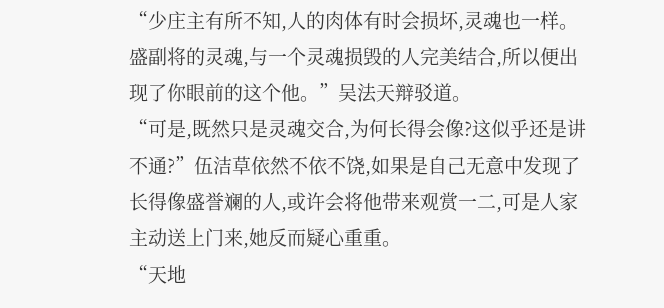“少庄主有所不知,人的肉体有时会损坏,灵魂也一样。盛副将的灵魂,与一个灵魂损毁的人完美结合,所以便出现了你眼前的这个他。”吴法天辩驳道。
“可是,既然只是灵魂交合,为何长得会像?这似乎还是讲不通?”伍洁草依然不依不饶,如果是自己无意中发现了长得像盛誉斓的人,或许会将他带来观赏一二,可是人家主动送上门来,她反而疑心重重。
“天地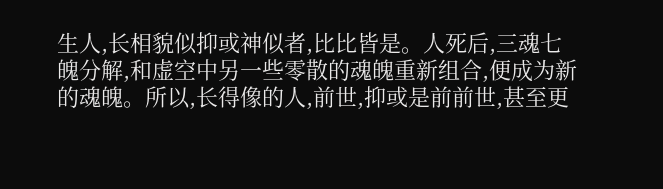生人,长相貌似抑或神似者,比比皆是。人死后,三魂七魄分解,和虚空中另一些零散的魂魄重新组合,便成为新的魂魄。所以,长得像的人,前世,抑或是前前世,甚至更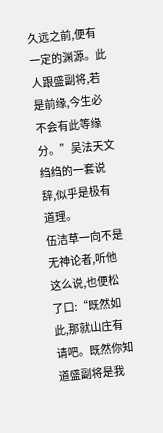久远之前,便有一定的渊源。此人跟盛副将,若是前缘,今生必不会有此等缘分。”吴法天文绉绉的一套说辞,似乎是极有道理。
伍洁草一向不是无神论者,听他这么说,也便松了口:“既然如此,那就山庄有请吧。既然你知道盛副将是我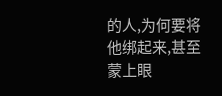的人,为何要将他绑起来,甚至蒙上眼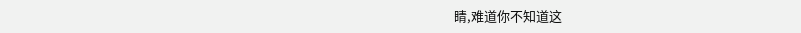睛,难道你不知道这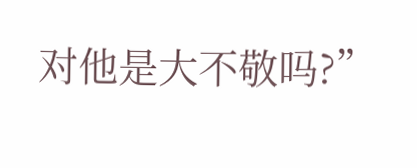对他是大不敬吗?”